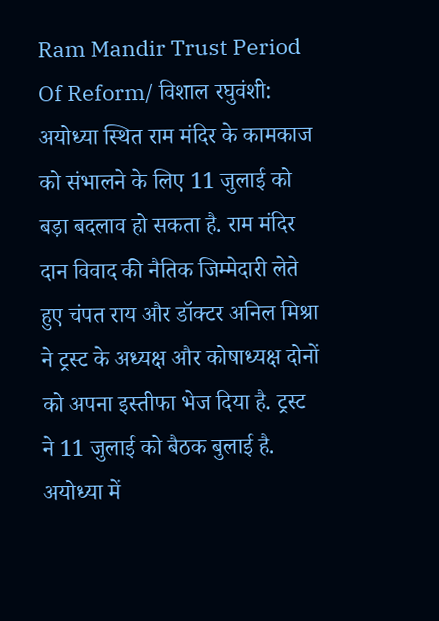Ram Mandir Trust Period Of Reform/ विशाल रघुवंशी: अयोध्या स्थित राम मंदिर के कामकाज को संभालने के लिए 11 जुलाई को बड़ा बदलाव हो सकता है. राम मंदिर दान विवाद की नैतिक जिम्मेदारी लेते हुए चंपत राय और डॉक्टर अनिल मिश्रा ने ट्रस्ट के अध्यक्ष और कोषाध्यक्ष दोनों को अपना इस्तीफा भेज दिया है. ट्रस्ट ने 11 जुलाई को बैठक बुलाई है. अयोध्या में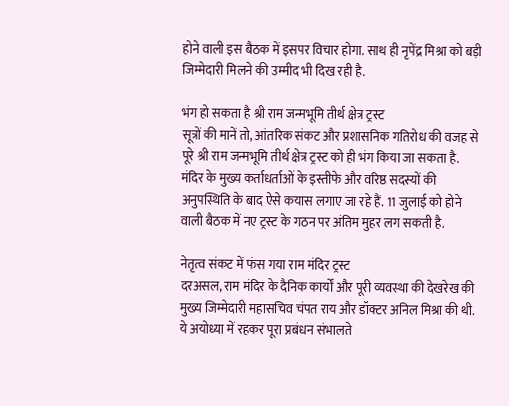होने वाली इस बैठक में इसपर विचार होगा. साथ ही नृपेंद्र मिश्रा को बड़ी जिम्मेदारी मिलने की उम्मीद भी दिख रही है.

भंग हो सकता है श्री राम जन्मभूमि तीर्थ क्षेत्र ट्रस्ट
सूत्रों की मानें तो, आंतरिक संकट और प्रशासनिक गतिरोध की वजह से पूरे श्री राम जन्मभूमि तीर्थ क्षेत्र ट्रस्ट को ही भंग किया जा सकता है. मंदिर के मुख्य कर्ताधर्ताओं के इस्तीफे और वरिष्ठ सदस्यों की अनुपस्थिति के बाद ऐसे कयास लगाए जा रहे हैं. 11 जुलाई को होने वाली बैठक में नए ट्रस्ट के गठन पर अंतिम मुहर लग सकती है.

नेतृत्व संकट में फंस गया राम मंदिर ट्रस्ट
दरअसल, राम मंदिर के दैनिक कार्यों और पूरी व्यवस्था की देखरेख की मुख्य जिम्मेदारी महासचिव चंपत राय और डॉक्टर अनिल मिश्रा की थी. ये अयोध्या में रहकर पूरा प्रबंधन संभालते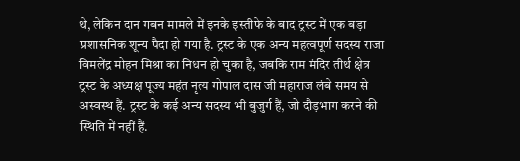थे, लेकिन दान गबन मामले में इनके इस्तीफे के बाद ट्रस्ट में एक बड़ा प्रशासनिक शून्य पैदा हो गया है. ट्रस्ट के एक अन्य महत्वपूर्ण सदस्य राजा विमलेंद्र मोहन मिश्रा का निधन हो चुका है, जबकि राम मंदिर तीर्थ क्षेत्र ट्रस्ट के अध्यक्ष पूज्य महंत नृत्य गोपाल दास जी महाराज लंबे समय से अस्वस्थ हैं. ट्रस्ट के कई अन्य सदस्य भी बुजुर्ग हैं, जो दौड़भाग करने की स्थिति में नहीं हैं.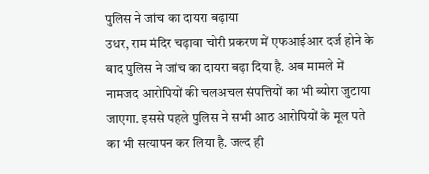पुलिस ने जांच का दायरा बढ़ाया
उधर, राम मंदिर चढ़ावा चोरी प्रकरण में एफआईआर दर्ज होने के बाद पुलिस ने जांच का दायरा बढ़ा दिया है. अब मामले में नामजद आरोपियों की चलअचल संपत्तियों का भी ब्योरा जुटाया जाएगा. इससे पहले पुलिस ने सभी आठ आरोपियों के मूल पते का भी सत्यापन कर लिया है. जल्द ही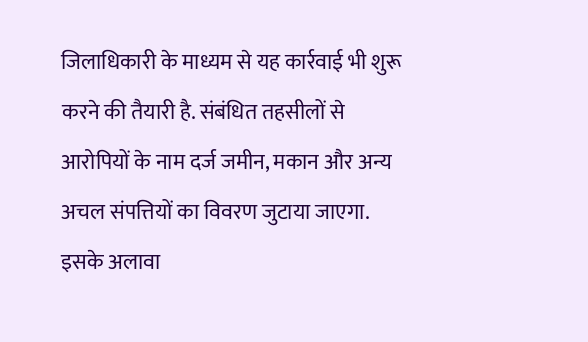जिलाधिकारी के माध्यम से यह कार्रवाई भी शुरू करने की तैयारी है. संबंधित तहसीलों से आरोपियों के नाम दर्ज जमीन, मकान और अन्य अचल संपत्तियों का विवरण जुटाया जाएगा. इसके अलावा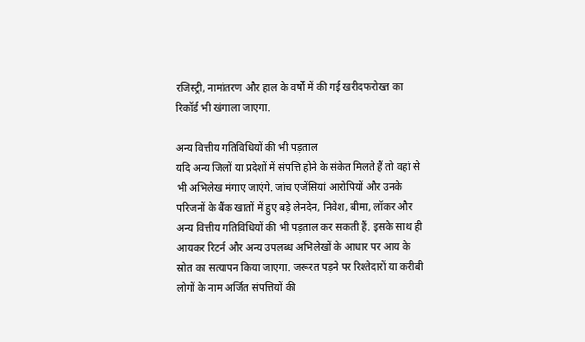रजिस्ट्री, नामांतरण और हाल के वर्षों में की गई खरीदफरोख्त का रिकॉर्ड भी खंगाला जाएगा.

अन्य वित्तीय गतिविधियों की भी पड़ताल
यदि अन्य जिलों या प्रदेशों में संपत्ति होने के संकेत मिलते हैं तो वहां से भी अभिलेख मंगाए जाएंगे. जांच एजेंसियां आरोपियों और उनके परिजनों के बैंक खातों में हुए बड़े लेनदेन, निवेश, बीमा, लॉकर और अन्य वित्तीय गतिविधियों की भी पड़ताल कर सकती हैं. इसके साथ ही आयकर रिटर्न और अन्य उपलब्ध अभिलेखों के आधार पर आय के स्रोत का सत्यापन किया जाएगा. जरूरत पड़ने पर रिश्तेदारों या करीबी लोगों के नाम अर्जित संपत्तियों की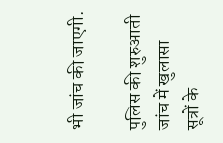भी जांच की जाएगी.

पुलिस की शुरुआती जांच में खुलासा
सूत्रों के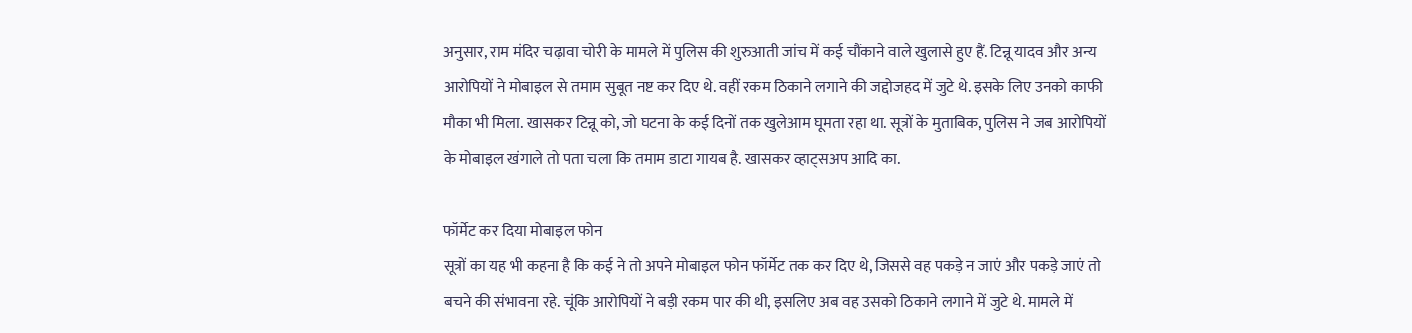अनुसार, राम मंदिर चढ़ावा चोरी के मामले में पुलिस की शुरुआती जांच में कई चौंकाने वाले खुलासे हुए हैं. टिन्नू यादव और अन्य आरोपियों ने मोबाइल से तमाम सुबूत नष्ट कर दिए थे. वहीं रकम ठिकाने लगाने की जद्दोजहद में जुटे थे. इसके लिए उनको काफी मौका भी मिला. खासकर टिन्नू को, जो घटना के कई दिनों तक खुलेआम घूमता रहा था. सूत्रों के मुताबिक, पुलिस ने जब आरोपियों के मोबाइल खंगाले तो पता चला कि तमाम डाटा गायब है. खासकर व्हाट्सअप आदि का.

फॉर्मेट कर दिया मोबाइल फोन
सूत्रों का यह भी कहना है कि कई ने तो अपने मोबाइल फोन फॉर्मेट तक कर दिए थे, जिससे वह पकड़े न जाएं और पकड़े जाएं तो बचने की संभावना रहे. चूंकि आरोपियों ने बड़ी रकम पार की थी, इसलिए अब वह उसको ठिकाने लगाने में जुटे थे. मामले में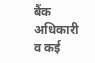बैंक अधिकारी व कई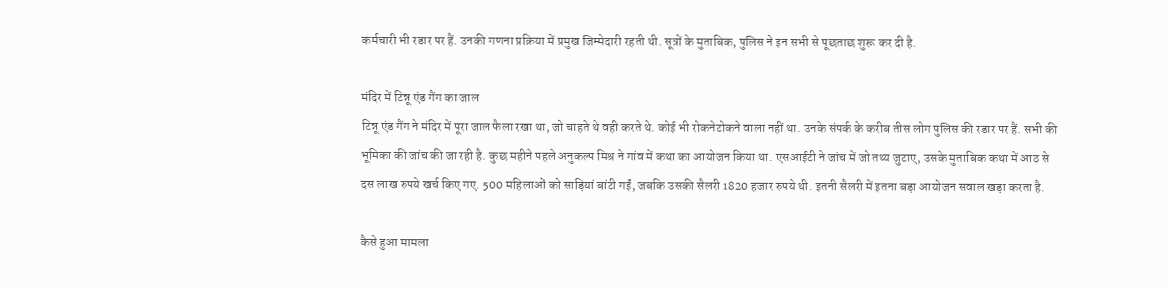कर्मचारी भी रडार पर हैं. उनकी गणना प्रक्रिया में प्रमुख जिम्मेदारी रहती थी. सूत्रों के मुताबिक, पुलिस ने इन सभी से पूछताछ शुरू कर दी है.

मंदिर में टिन्नू एंड गैंग का जाल
टिन्नू एंड गैंग ने मंदिर में पूरा जाल फैला रखा था, जो चाहते थे वही करते थे. कोई भी रोकनेटोकने वाला नहीं था. उनके संपर्क के करीब तीस लोग पुलिस की रडार पर हैं. सभी की भूमिका की जांच की जा रही है. कुछ महीने पहले अनुकल्प मिश्र ने गांव में कथा का आयोजन किया था. एसआईटी ने जांच में जो तथ्य जुटाए, उसके मुताबिक कथा में आठ से दस लाख रुपये खर्च किए गए. 500 महिलाओं को साड़ियां बांटी गईं, जबकि उसकी सैलरी 1820 हजार रुपये थी. इतनी सैलरी में इतना बड़ा आयोजन सवाल खड़ा करता है.

कैसे हुआ मामला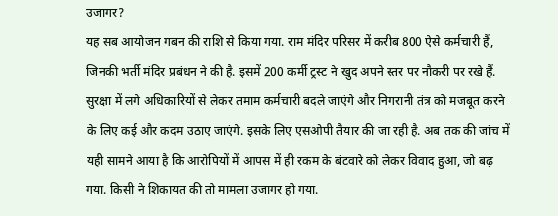उजागर?
यह सब आयोजन गबन की राशि से किया गया. राम मंदिर परिसर में करीब 800 ऐसे कर्मचारी हैं, जिनकी भर्ती मंदिर प्रबंधन ने की है. इसमें 200 कर्मी ट्रस्ट ने खुद अपने स्तर पर नौकरी पर रखे हैं. सुरक्षा में लगे अधिकारियों से लेकर तमाम कर्मचारी बदले जाएंगे और निगरानी तंत्र को मजबूत करने के लिए कई और कदम उठाए जाएंगे. इसके लिए एसओपी तैयार की जा रही है. अब तक की जांच में यही सामने आया है कि आरोपियों में आपस में ही रकम के बंटवारे को लेकर विवाद हुआ, जो बढ़ गया. किसी ने शिकायत की तो मामला उजागर हो गया.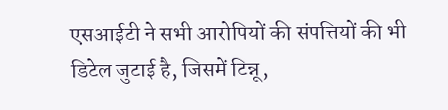एसआईटी ने सभी आरोपियों की संपत्तियों की भी डिटेल जुटाई है, जिसमें टिन्नू,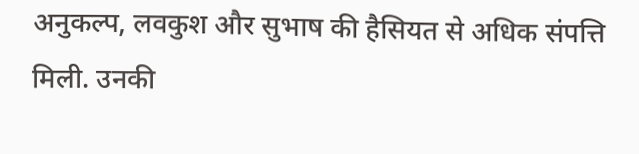अनुकल्प, लवकुश और सुभाष की हैसियत से अधिक संपत्ति मिली. उनकी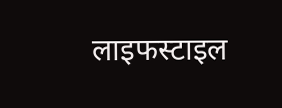लाइफस्टाइल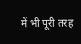में भी पूरी तरह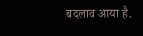बदलाव आया है.